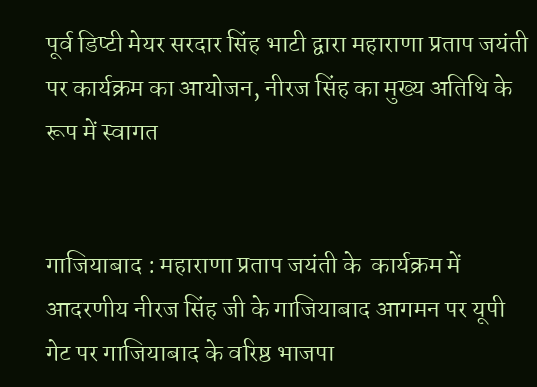पूर्व डिप्टी मेयर सरदार सिंह भाटी द्वारा महाराणा प्रताप जयंती पर कार्यक्रम का आयोजन, नीरज सिंह का मुख्य अतिथि के रूप में स्वागत


गाजियाबाद : महाराणा प्रताप जयंती के  कार्यक्रम में आदरणीय नीरज सिंह जी के गाजियाबाद आगमन पर यूपी गेट पर गाजियाबाद के वरिष्ठ भाजपा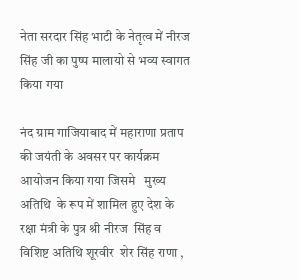नेता सरदार सिंह भाटी के नेतृत्व में नीरज सिंह जी का पुष्प मालायो से भव्य स्वागत किया गया

नंद ग्राम गाजियाबाद में महाराणा प्रताप की जयंती के अवसर पर कार्यक्रम  आयोजन किया गया जिसमे   मुख्य अतिथि  के रूप में शामिल हुए देश के रक्षा मंत्री के पुत्र श्री नीरज  सिंह व  विशिष्ट अतिथि शूरवीर  शेर सिंह राणा ,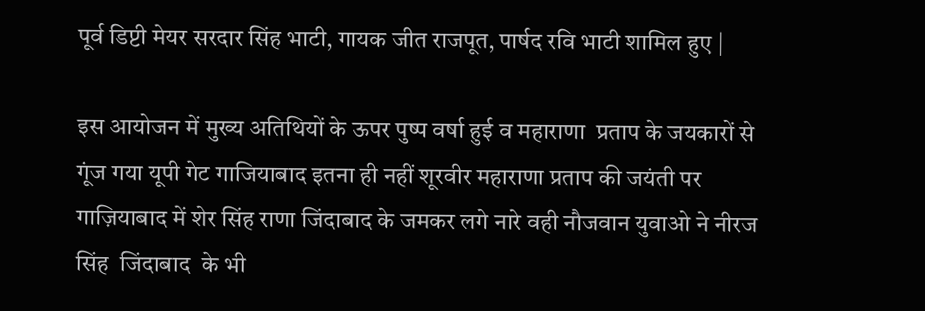पूर्व डिप्टी मेयर सरदार सिंह भाटी, गायक जीत राजपूत, पार्षद रवि भाटी शामिल हुए |

इस आयोजन में मुख्य अतिथियों के ऊपर पुष्प वर्षा हुई व महाराणा  प्रताप के जयकारों से गूंज गया यूपी गेट गाजियाबाद इतना ही नहीं शूरवीर महाराणा प्रताप की जयंती पर  गाज़ियाबाद में शेर सिंह राणा जिंदाबाद के जमकर लगे नारे वही नौजवान युवाओ ने नीरज सिंह  जिंदाबाद  के भी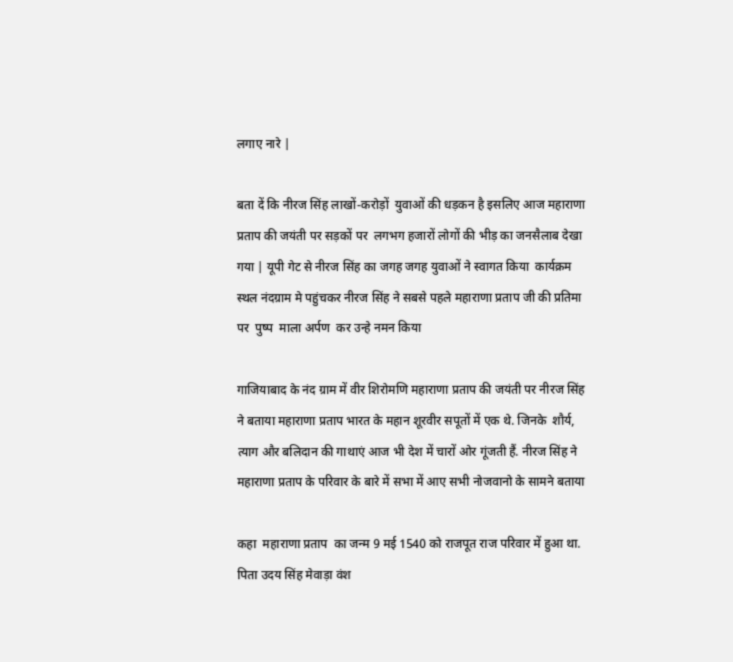लगाए नारे |

बता दें कि नीरज सिंह लाखों-करोड़ों  युवाओं की धड़कन है इसलिए आज महाराणा प्रताप की जयंती पर सड़कों पर  लगभग हजारों लोगों की भीड़ का जनसैलाब देखा  गया | यूपी गेट से नीरज सिंह का जगह जगह युवाओं ने स्वागत किया  कार्यक्रम स्थल नंदग्राम मे पहुंचकर नीरज सिंह ने सबसे पहले महाराणा प्रताप जी की प्रतिमा पर  पुष्प  माला अर्पण  कर उन्हे नमन किया

गाजियाबाद के नंद ग्राम में वीर शिरोमणि महाराणा प्रताप की जयंती पर नीरज सिंह ने बताया महाराणा प्रताप भारत के महान शूरवीर सपूतों में एक थे. जिनके  शौर्य, त्याग और बलिदान की गाथाएं आज भी देश में चारों ओर गूंजती हैं. नीरज सिंह ने महाराणा प्रताप के परिवार के बारे में सभा में आए सभी नोजवानो के सामने बताया

कहा  महाराणा प्रताप  का जन्म 9 मई 1540 को राजपूत राज परिवार में हुआ था. पिता उदय सिंह मेवाड़ा वंश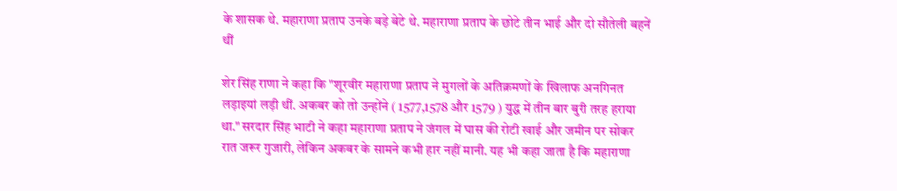के शासक थे. महाराणा प्रताप उनके बड़े बेटे थे. महाराणा प्रताप के छोटे तीन भाई और दो सौतेली बहनें थीं

शेर सिंह राणा ने कहा कि "शूरवीर महाराणा प्रताप ने मुगलों के अतिक्रमणों के खिलाफ अनगिनत लड़ाइयां लड़ी थीं. अकबर को तो उन्होंने ( 1577,1578 और 1579 ) युद्ध में तीन बार बुरी तरह हराया था." सरदार सिंह भाटी ने कहा महाराणा प्रताप ने जंगल में घास की रोटी खाई और जमीन पर सोकर रात जरूर गुजारी, लेकिन अकबर के सामने कभी हार नहीं मानी. यह भी कहा जाता है कि महाराणा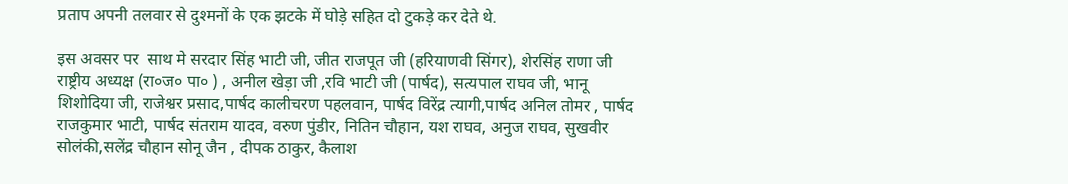प्रताप अपनी तलवार से दुश्मनों के एक झटके में घोड़े सहित दो टुकड़े कर देते थे.

इस अवसर पर  साथ मे सरदार सिंह भाटी जी, जीत राजपूत जी (हरियाणवी सिंगर), शेरसिंह राणा जी राष्ट्रीय अध्यक्ष (रा०ज० पा० ) , अनील खेड़ा जी ,रवि भाटी जी (पार्षद), सत्यपाल राघव जी, भानू शिशोदिया जी, राजेश्वर प्रसाद,पार्षद कालीचरण पहलवान, पार्षद विरेंद्र त्यागी,पार्षद अनिल तोमर , पार्षद राजकुमार भाटी, पार्षद संतराम यादव, वरुण पुंडीर, नितिन चौहान, यश राघव, अनुज राघव, सुखवीर सोलंकी,सलेंद्र चौहान सोनू जैन , दीपक ठाकुर, कैलाश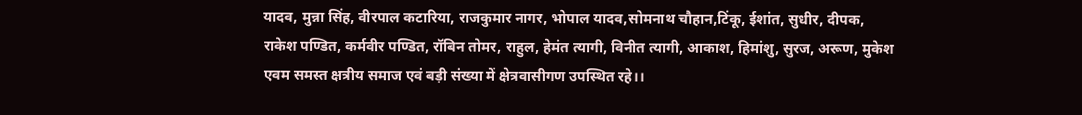यादव, मुन्ना सिंह, वीरपाल कटारिया, राजकुमार नागर, भोपाल यादव,सोमनाथ चौहान,टिंकू, ईशांत, सुधीर, दीपक, राकेश पण्डित, कर्मवीर पण्डित, रॉबिन तोमर, राहुल, हेमंत त्यागी, विनीत त्यागी, आकाश, हिमांशु, सुरज, अरूण, मुकेश एवम समस्त क्षत्रीय समाज एवं बड़ी संख्या में क्षेत्रवासीगण उपस्थित रहे।।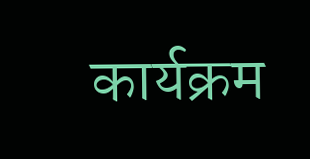कार्यक्रम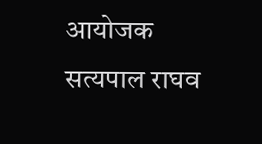आयोजक सत्यपाल राघव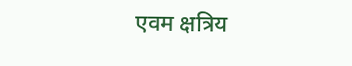एवम क्षत्रिय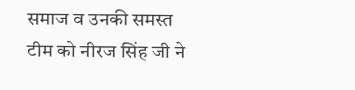समाज व उनकी समस्त टीम को नीरज सिंह जी ने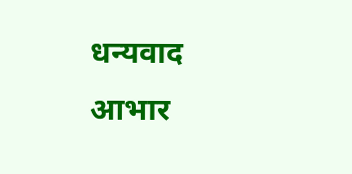धन्यवाद आभार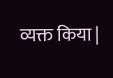व्यक्त किया |